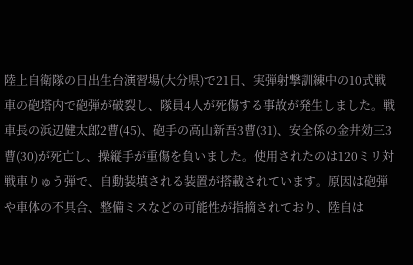陸上自衛隊の日出生台演習場(大分県)で21日、実弾射撃訓練中の10式戦車の砲塔内で砲弾が破裂し、隊員4人が死傷する事故が発生しました。戦車長の浜辺健太郎2曹(45)、砲手の高山新吾3曹(31)、安全係の金井効三3曹(30)が死亡し、操縦手が重傷を負いました。使用されたのは120ミリ対戦車りゅう弾で、自動装填される装置が搭載されています。原因は砲弾や車体の不具合、整備ミスなどの可能性が指摘されており、陸自は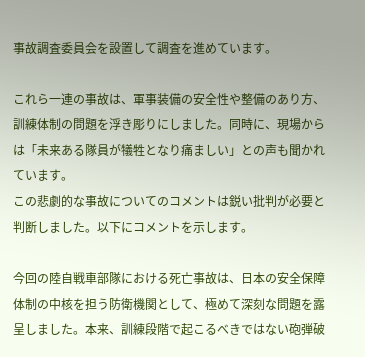事故調査委員会を設置して調査を進めています。

これら一連の事故は、軍事装備の安全性や整備のあり方、訓練体制の問題を浮き彫りにしました。同時に、現場からは「未来ある隊員が犠牲となり痛ましい」との声も聞かれています。
この悲劇的な事故についてのコメントは鋭い批判が必要と判断しました。以下にコメントを示します。

今回の陸自戦車部隊における死亡事故は、日本の安全保障体制の中核を担う防衛機関として、極めて深刻な問題を露呈しました。本来、訓練段階で起こるべきではない砲弾破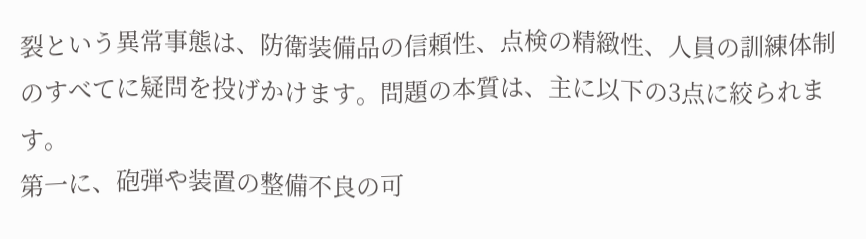裂という異常事態は、防衛装備品の信頼性、点検の精緻性、人員の訓練体制のすべてに疑問を投げかけます。問題の本質は、主に以下の3点に絞られます。
第一に、砲弾や装置の整備不良の可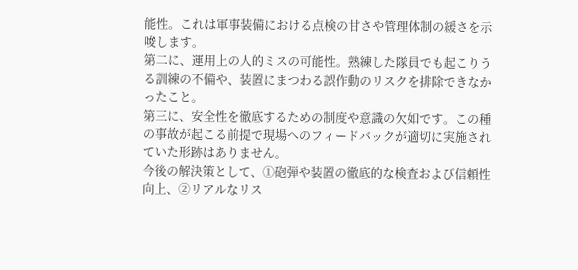能性。これは軍事装備における点検の甘さや管理体制の緩さを示唆します。
第二に、運用上の人的ミスの可能性。熟練した隊員でも起こりうる訓練の不備や、装置にまつわる誤作動のリスクを排除できなかったこと。
第三に、安全性を徹底するための制度や意識の欠如です。この種の事故が起こる前提で現場へのフィードバックが適切に実施されていた形跡はありません。
今後の解決策として、①砲弾や装置の徹底的な検査および信頼性向上、②リアルなリス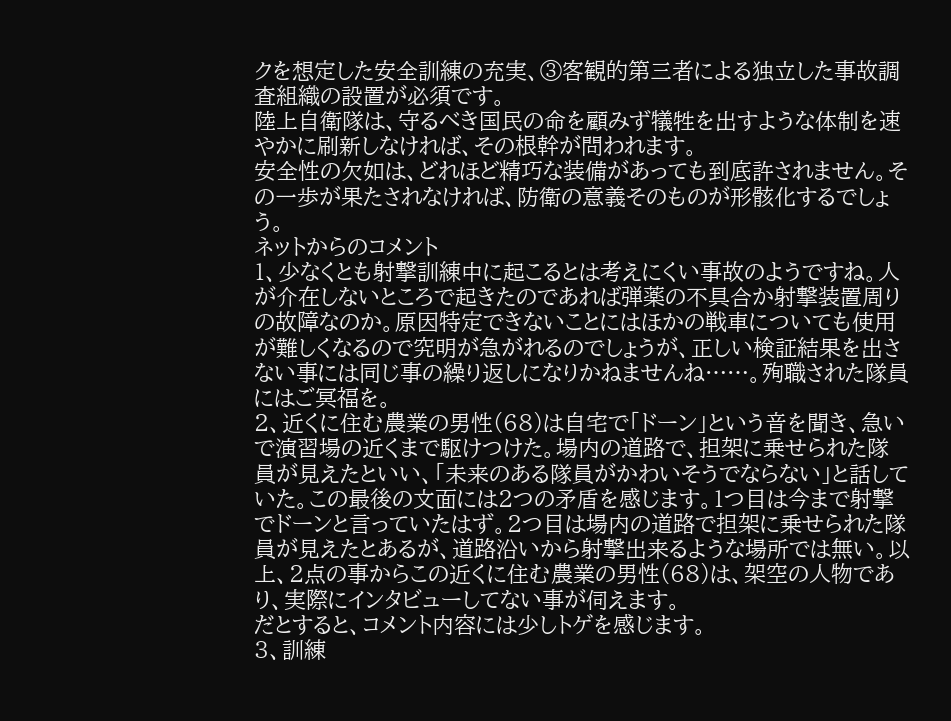クを想定した安全訓練の充実、③客観的第三者による独立した事故調査組織の設置が必須です。
陸上自衛隊は、守るべき国民の命を顧みず犠牲を出すような体制を速やかに刷新しなければ、その根幹が問われます。
安全性の欠如は、どれほど精巧な装備があっても到底許されません。その一歩が果たされなければ、防衛の意義そのものが形骸化するでしょう。
ネットからのコメント
1、少なくとも射撃訓練中に起こるとは考えにくい事故のようですね。人が介在しないところで起きたのであれば弾薬の不具合か射撃装置周りの故障なのか。原因特定できないことにはほかの戦車についても使用が難しくなるので究明が急がれるのでしょうが、正しい検証結果を出さない事には同じ事の繰り返しになりかねませんね……。殉職された隊員にはご冥福を。
2、近くに住む農業の男性(68)は自宅で「ドーン」という音を聞き、急いで演習場の近くまで駆けつけた。場内の道路で、担架に乗せられた隊員が見えたといい、「未来のある隊員がかわいそうでならない」と話していた。この最後の文面には2つの矛盾を感じます。1つ目は今まで射撃でドーンと言っていたはず。2つ目は場内の道路で担架に乗せられた隊員が見えたとあるが、道路沿いから射撃出来るような場所では無い。以上、2点の事からこの近くに住む農業の男性(68)は、架空の人物であり、実際にインタビューしてない事が伺えます。
だとすると、コメント内容には少しトゲを感じます。
3、訓練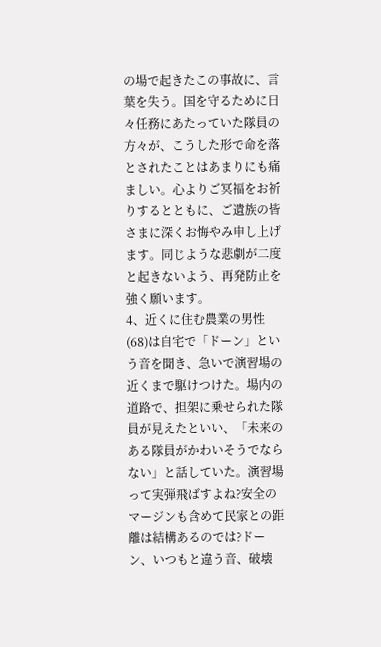の場で起きたこの事故に、言葉を失う。国を守るために日々任務にあたっていた隊員の方々が、こうした形で命を落とされたことはあまりにも痛ましい。心よりご冥福をお祈りするとともに、ご遺族の皆さまに深くお悔やみ申し上げます。同じような悲劇が二度と起きないよう、再発防止を強く願います。
4、近くに住む農業の男性(68)は自宅で「ドーン」という音を聞き、急いで演習場の近くまで駆けつけた。場内の道路で、担架に乗せられた隊員が見えたといい、「未来のある隊員がかわいそうでならない」と話していた。演習場って実弾飛ばすよね?安全のマージンも含めて民家との距離は結構あるのでは?ドーン、いつもと違う音、破壊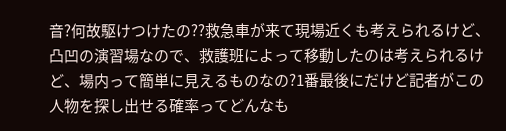音?何故駆けつけたの??救急車が来て現場近くも考えられるけど、凸凹の演習場なので、救護班によって移動したのは考えられるけど、場内って簡単に見えるものなの?1番最後にだけど記者がこの人物を探し出せる確率ってどんなも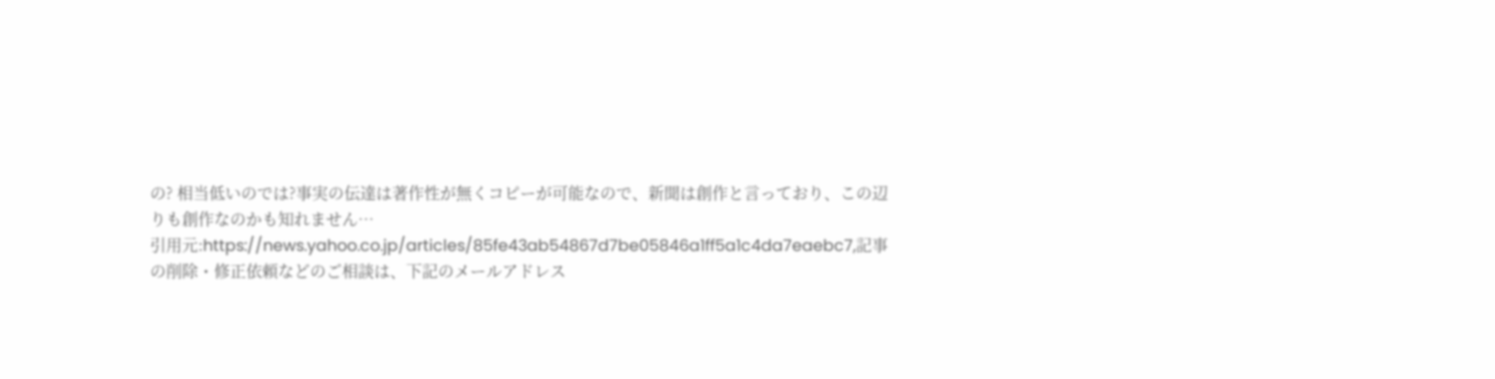の? 相当低いのでは?事実の伝達は著作性が無くコピーが可能なので、新聞は創作と言っており、この辺りも創作なのかも知れません…
引用元:https://news.yahoo.co.jp/articles/85fe43ab54867d7be05846a1ff5a1c4da7eaebc7,記事の削除・修正依頼などのご相談は、下記のメールアドレス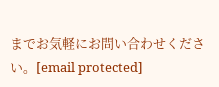までお気軽にお問い合わせください。[email protected]